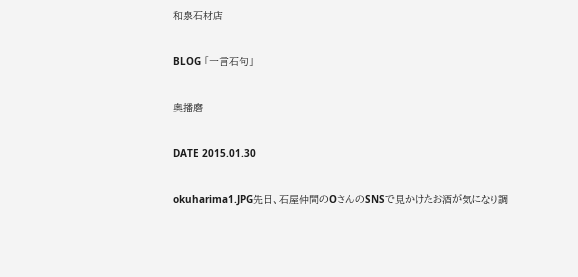和泉石材店

BLOG 「一言石句」

奥播磨

DATE 2015.01.30

okuharima1.JPG先日、石屋仲間のOさんのSNSで見かけたお酒が気になり調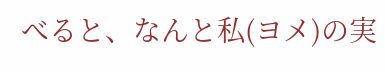べると、なんと私(ヨメ)の実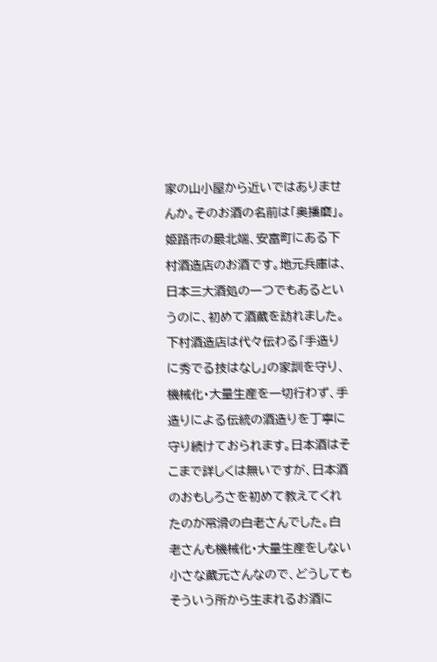家の山小屋から近いではありませんか。そのお酒の名前は「奥播磨」。姫路市の最北端、安富町にある下村酒造店のお酒です。地元兵庫は、日本三大酒処の一つでもあるというのに、初めて酒蔵を訪れました。下村酒造店は代々伝わる「手造りに秀でる技はなし」の家訓を守り、機械化・大量生産を一切行わず、手造りによる伝統の酒造りを丁寧に守り続けておられます。日本酒はそこまで詳しくは無いですが、日本酒のおもしろさを初めて教えてくれたのが常滑の白老さんでした。白老さんも機械化・大量生産をしない小さな蔵元さんなので、どうしてもそういう所から生まれるお酒に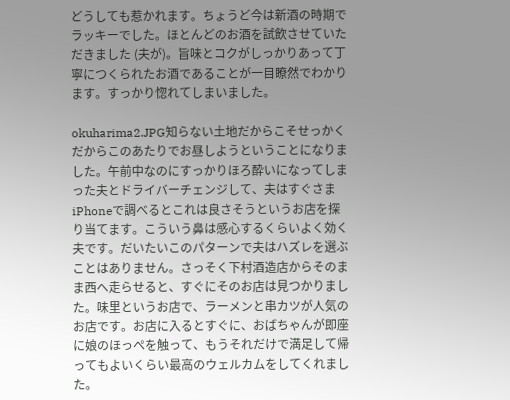どうしても惹かれます。ちょうど今は新酒の時期でラッキーでした。ほとんどのお酒を試飲させていただきました (夫が)。旨味とコクがしっかりあって丁寧につくられたお酒であることが一目瞭然でわかります。すっかり惚れてしまいました。

okuharima2.JPG知らない土地だからこそせっかくだからこのあたりでお昼しようということになりました。午前中なのにすっかりほろ酔いになってしまった夫とドライバーチェンジして、夫はすぐさまiPhoneで調べるとこれは良さそうというお店を探り当てます。こういう鼻は感心するくらいよく効く夫です。だいたいこのパターンで夫はハズレを選ぶことはありません。さっそく下村酒造店からそのまま西へ走らせると、すぐにそのお店は見つかりました。味里というお店で、ラーメンと串カツが人気のお店です。お店に入るとすぐに、おばちゃんが即座に娘のほっぺを触って、もうそれだけで満足して帰ってもよいくらい最高のウェルカムをしてくれました。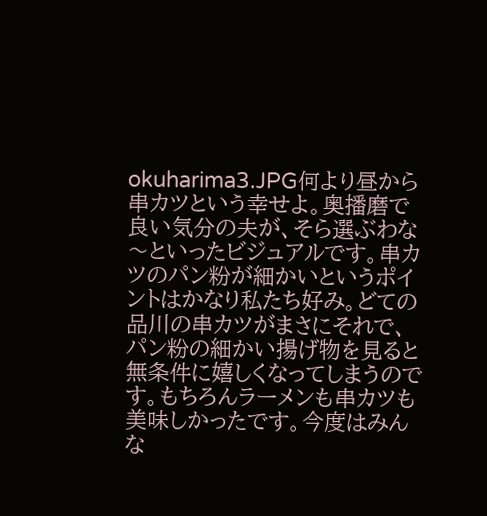okuharima3.JPG何より昼から串カツという幸せよ。奥播磨で良い気分の夫が、そら選ぶわな〜といったビジュアルです。串カツのパン粉が細かいというポイントはかなり私たち好み。どての品川の串カツがまさにそれで、パン粉の細かい揚げ物を見ると無条件に嬉しくなってしまうのです。もちろんラーメンも串カツも美味しかったです。今度はみんな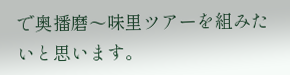で奥播磨〜味里ツアーを組みたいと思います。